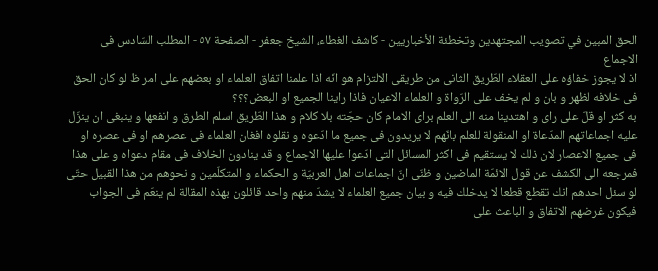الحق المبين في تصويب المجتهدين وتخطئة الأخباريين - كاشف الغطاء، الشيخ جعفر - الصفحة ٥٧ - المطلب السّادس فى الاجماع
اذ لا يجوز خفاؤه على العقلاء الطّريق الثانى من طريقى الالتزام هو انّه اذا علمنا اتفاق العلماء او بعضهم على امر ظ لو كان الحق فى خلافه لظهر و بان و لم يخف على الرّواة و العلماء الاعيان فاذا راينا الجميع او البعض؟؟؟
به كثر او قلّ على راى و اهتدينا منه الى العلم براى الامام كان حجّته بلا كلام و هذا الطّريق اسلم الطرق و انفعها و ينبغى ان ينزّل عليه اجماعاتهم المدّعاة او المنقولة للعلم بانّهم لا يريدون فى جميع ما ادّعوه و نقلوه افغان العلماء فى عصرهم او فى عصره او فى جميع الاعصار لان ذلك لا يستقيم فى اكثر المسائل التى ادّعوا عليها الاجماع و قد ينادون الخلاف فى مقام دعواه و على هذا فمرجعه الى الكشف عن قول الائمّة الماضين و ظنّى انّ اجماعات اهل العربيّة و الحكماء و المتكلّمين و نحوهم من هذا القبيل حتّى لو سئل احدهم انك تقطع قطعا لا يدخلك فيه و بيان جميع العلماء لا يشدّ منهم واحد قائلون بهذه المقالة لم ينعّم فى الجواب فيكون غرضهم الاتفاق و الباعث على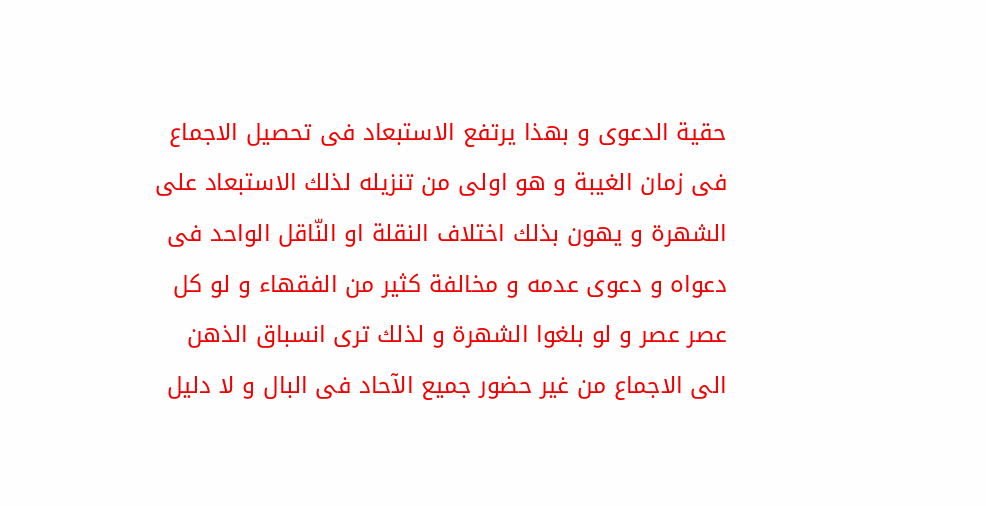حقية الدعوى و بهذا يرتفع الاستبعاد فى تحصيل الاجماع فى زمان الغيبة و هو اولى من تنزيله لذلك الاستبعاد على الشهرة و يهون بذلك اختلاف النقلة او النّاقل الواحد فى دعواه و دعوى عدمه و مخالفة كثير من الفقهاء و لو كل عصر عصر و لو بلغوا الشهرة و لذلك ترى انسباق الذهن الى الاجماع من غير حضور جميع الآحاد فى البال و لا دليل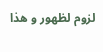لزوم لظهور و هذا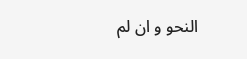النحو و ان لم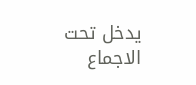يدخل تحت الاجماع